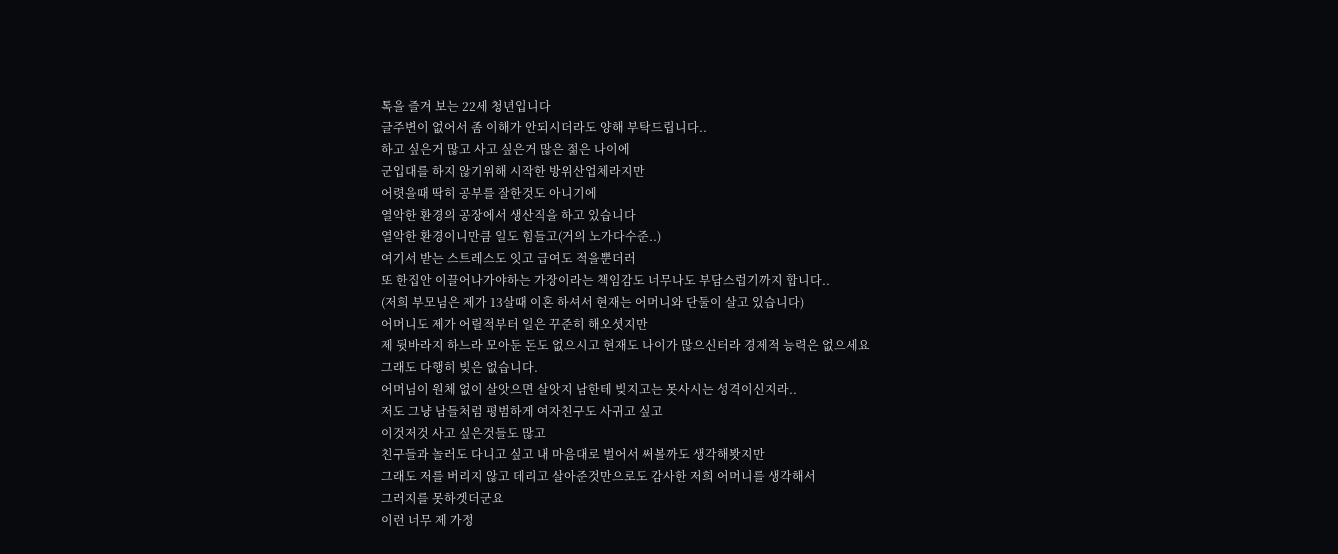톡을 즐겨 보는 22세 청년입니다
글주변이 없어서 좀 이해가 안되시더라도 양해 부탁드립니다..
하고 싶은거 많고 사고 싶은거 많은 젊은 나이에
군입대를 하지 않기위해 시작한 방위산업체라지만
어렷을때 딱히 공부를 잘한것도 아니기에
열악한 환경의 공장에서 생산직을 하고 있습니다
열악한 환경이니만큼 일도 힘들고(거의 노가다수준..)
여기서 받는 스트레스도 잇고 급여도 적을뿐더러
또 한집안 이끌어나가야하는 가장이라는 책임감도 너무나도 부담스럽기까지 합니다..
(저희 부모님은 제가 13살때 이혼 하셔서 현재는 어머니와 단둘이 살고 있습니다)
어머니도 제가 어릴적부터 일은 꾸준히 해오셧지만
제 뒷바라지 하느라 모아둔 돈도 없으시고 현재도 나이가 많으신터라 경제적 능력은 없으세요
그래도 다행히 빚은 없습니다.
어머님이 원체 없이 살앗으면 살앗지 남한테 빚지고는 못사시는 성격이신지라..
저도 그냥 남들처럼 평범하게 여자친구도 사귀고 싶고
이것저것 사고 싶은것들도 많고
친구들과 놀러도 다니고 싶고 내 마음대로 벌어서 써볼까도 생각해봣지만
그래도 저를 버리지 않고 데리고 살아준것만으로도 감사한 저희 어머니를 생각해서
그러지를 못하겟더군요
이런 너무 제 가정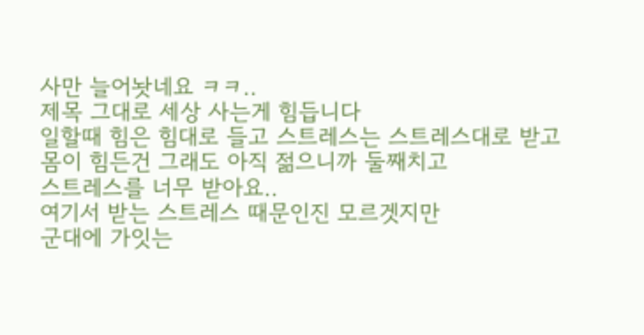사만 늘어놧네요 ㅋㅋ..
제목 그대로 세상 사는게 힘듭니다
일할때 힘은 힘대로 들고 스트레스는 스트레스대로 받고
몸이 힘든건 그래도 아직 젊으니까 둘째치고
스트레스를 너무 받아요..
여기서 받는 스트레스 때문인진 모르겟지만
군대에 가잇는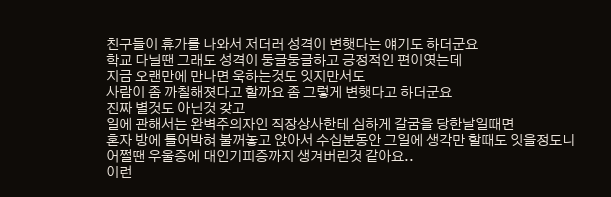친구들이 휴가를 나와서 저더러 성격이 변햇다는 얘기도 하더군요
학교 다닐땐 그래도 성격이 둥글둥글하고 긍정적인 편이엿는데
지금 오랜만에 만나면 욱하는것도 잇지만서도
사람이 좀 까칠해졋다고 할까요 좀 그렇게 변햇다고 하더군요
진짜 별것도 아닌것 갖고
일에 관해서는 완벽주의자인 직장상사한테 심하게 갈굼을 당한날일때면
혼자 방에 틀어박혀 불꺼놓고 앉아서 수십분동안 그일에 생각만 할때도 잇을정도니
어쩔땐 우울증에 대인기피증까지 생겨버린것 같아요..
이런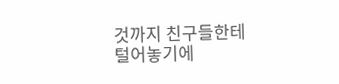것까지 친구들한테 털어놓기에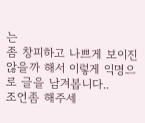는
좀 창피하고 나쁘게 보이진 않을까 해서 이렇게 익명으로 글을 남겨봅니다..
조언좀 해주세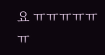요 ㅠㅠㅠㅠㅠㅠ